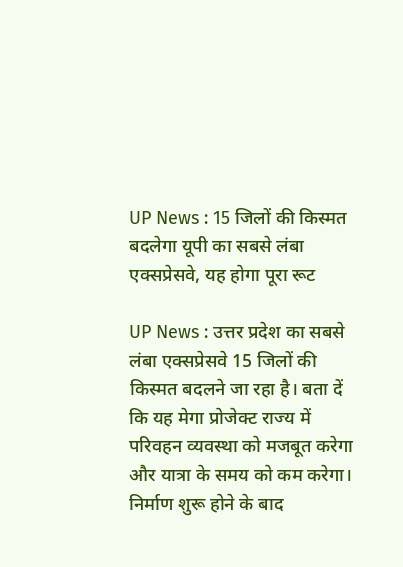UP News : 15 जिलों की किस्मत बदलेगा यूपी का सबसे लंबा एक्सप्रेसवे, यह होगा पूरा रूट

UP News : उत्तर प्रदेश का सबसे लंबा एक्सप्रेसवे 15 जिलों की किस्मत बदलने जा रहा है। बता दें कि यह मेगा प्रोजेक्ट राज्य में परिवहन व्यवस्था को मजबूत करेगा और यात्रा के समय को कम करेगा। निर्माण शुरू होने के बाद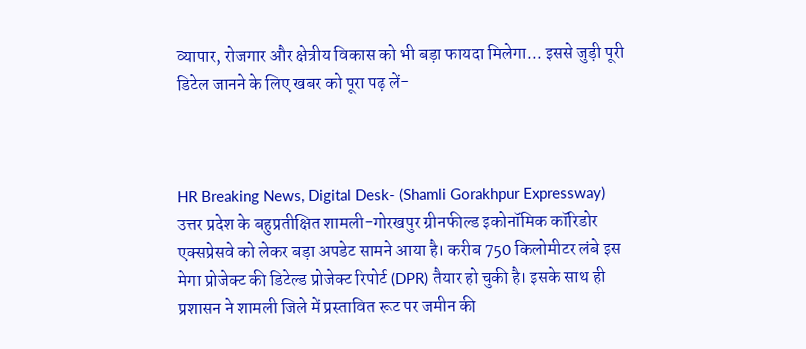व्यापार, रोजगार और क्षेत्रीय विकास को भी बड़ा फायदा मिलेगा... इससे जुड़ी पूरी डिटेल जानने के लिए खबर को पूरा पढ़ लें-



HR Breaking News, Digital Desk- (Shamli Gorakhpur Expressway) उत्तर प्रदेश के बहुप्रतीक्षित शामली-गोरखपुर ग्रीनफील्ड इकोनॉमिक कॉरिडोर एक्सप्रेसवे को लेकर बड़ा अपडेट सामने आया है। करीब 750 किलोमीटर लंबे इस मेगा प्रोजेक्ट की डिटेल्ड प्रोजेक्ट रिपोर्ट (DPR) तैयार हो चुकी है। इसके साथ ही प्रशासन ने शामली जिले में प्रस्तावित रूट पर जमीन की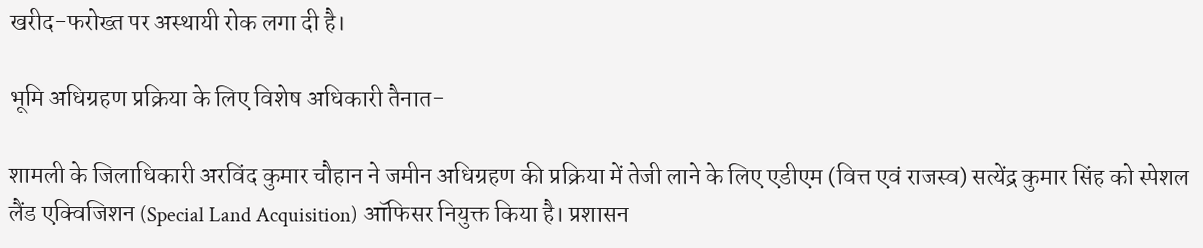खरीद-फरोख्त पर अस्थायी रोक लगा दी है।

भूमि अधिग्रहण प्रक्रिया के लिए विशेष अधिकारी तैनात-

शामली के जिलाधिकारी अरविंद कुमार चौहान ने जमीन अधिग्रहण की प्रक्रिया में तेजी लाने के लिए एडीएम (वित्त एवं राजस्व) सत्येंद्र कुमार सिंह को स्पेशल लैंड एक्विजिशन (Special Land Acquisition) ऑफिसर नियुक्त किया है। प्रशासन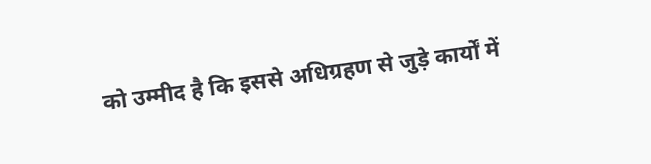को उम्मीद है कि इससे अधिग्रहण से जुड़े कार्यों में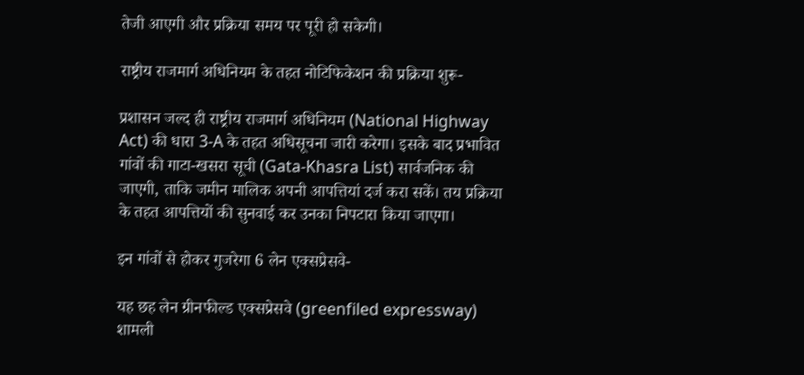तेजी आएगी और प्रक्रिया समय पर पूरी हो सकेगी।

राष्ट्रीय राजमार्ग अधिनियम के तहत नोटिफिकेशन की प्रक्रिया शुरू-

प्रशासन जल्द ही राष्ट्रीय राजमार्ग अधिनियम (National Highway Act) की धारा 3-A के तहत अधिसूचना जारी करेगा। इसके बाद प्रभावित गांवों की गाटा-खसरा सूची (Gata-Khasra List) सार्वजनिक की जाएगी, ताकि जमीन मालिक अपनी आपत्तियां दर्ज करा सकें। तय प्रक्रिया के तहत आपत्तियों की सुनवाई कर उनका निपटारा किया जाएगा।

इन गांवों से होकर गुजरेगा 6 लेन एक्सप्रेसवे-

यह छह लेन ग्रीनफील्ड एक्सप्रेसवे (greenfiled expressway) शामली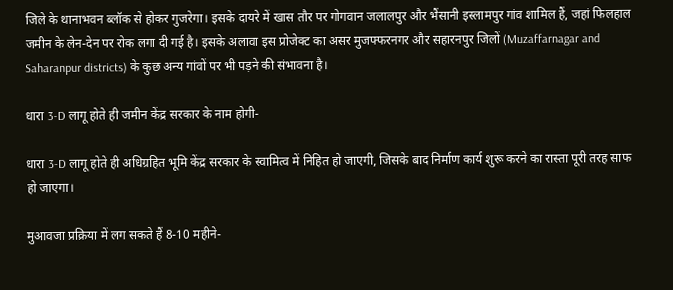जिले के थानाभवन ब्लॉक से होकर गुजरेगा। इसके दायरे में खास तौर पर गोगवान जलालपुर और भैंसानी इस्लामपुर गांव शामिल हैं, जहां फिलहाल जमीन के लेन-देन पर रोक लगा दी गई है। इसके अलावा इस प्रोजेक्ट का असर मुजफ्फरनगर और सहारनपुर जिलों (Muzaffarnagar and Saharanpur districts) के कुछ अन्य गांवों पर भी पड़ने की संभावना है।

धारा 3-D लागू होते ही जमीन केंद्र सरकार के नाम होगी-

धारा 3-D लागू होते ही अधिग्रहित भूमि केंद्र सरकार के स्वामित्व में निहित हो जाएगी, जिसके बाद निर्माण कार्य शुरू करने का रास्ता पूरी तरह साफ हो जाएगा।

मुआवजा प्रक्रिया में लग सकते हैं 8-10 महीने-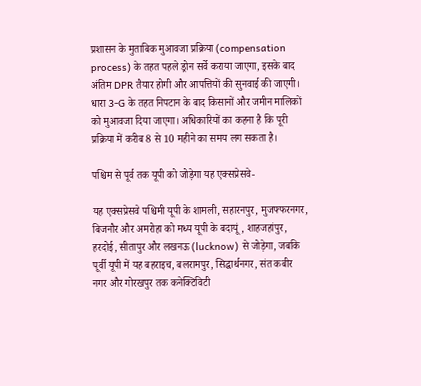प्रशासन के मुताबिक मुआवजा प्रक्रिया (compensation process) के तहत पहले ड्रोन सर्वे कराया जाएगा, इसके बाद अंतिम DPR तैयार होगी और आपत्तियों की सुनवाई की जाएगी। धारा 3-G के तहत निपटान के बाद किसानों और जमीन मालिकों को मुआवजा दिया जाएगा। अधिकारियों का कहना है कि पूरी प्रक्रिया में करीब 8 से 10 महीने का समय लग सकता है।

पश्चिम से पूर्व तक यूपी को जोड़ेगा यह एक्सप्रेसवे-

यह एक्सप्रेसवे पश्चिमी यूपी के शामली, सहारनपुर, मुजफ्फरनगर, बिजनौर और अमरोहा को मध्य यूपी के बदायूं, शाहजहांपुर, हरदोई, सीतापुर और लखनऊ (lucknow) से जोड़ेगा, जबकि पूर्वी यूपी में यह बहराइच, बलरामपुर, सिद्धार्थनगर, संत कबीर नगर और गोरखपुर तक कनेक्टिविटी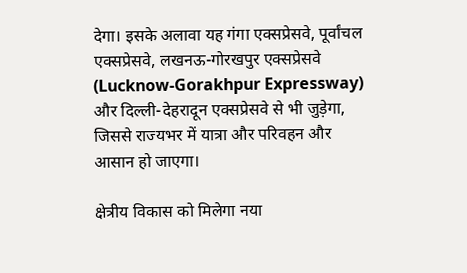देगा। इसके अलावा यह गंगा एक्सप्रेसवे, पूर्वांचल एक्सप्रेसवे, लखनऊ-गोरखपुर एक्सप्रेसवे (Lucknow-Gorakhpur Expressway) और दिल्ली-देहरादून एक्सप्रेसवे से भी जुड़ेगा, जिससे राज्यभर में यात्रा और परिवहन और आसान हो जाएगा।

क्षेत्रीय विकास को मिलेगा नया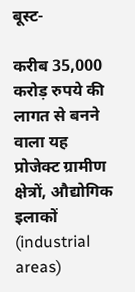बूस्ट-

करीब 35,000 करोड़ रुपये की लागत से बनने वाला यह प्रोजेक्ट ग्रामीण क्षेत्रों, औद्योगिक इलाकों (industrial areas)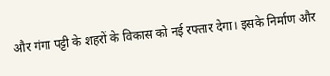और गंगा पट्टी के शहरों के विकास को नई रफ्तार देगा। इसके निर्माण और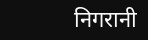निगरानी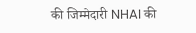की जिम्मेदारी NHAI की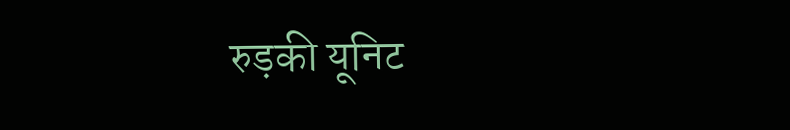रुड़की यूनिट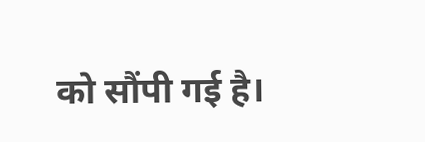को सौंपी गई है।